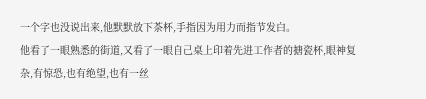一个字也没说出来,他默默放下茶杯,手指因为用力而指节发白。
他看了一眼熟悉的街道,又看了一眼自己桌上印着先进工作者的搪瓷杯,眼神复杂,有惊恐,也有绝望,也有一丝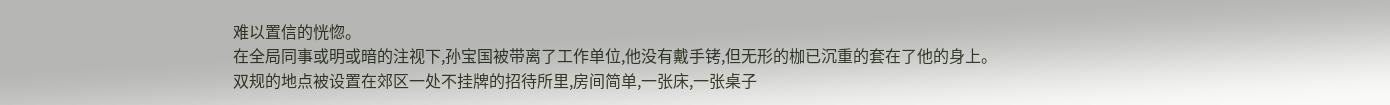难以置信的恍惚。
在全局同事或明或暗的注视下,孙宝国被带离了工作单位,他没有戴手铐,但无形的枷已沉重的套在了他的身上。
双规的地点被设置在郊区一处不挂牌的招待所里,房间简单,一张床,一张桌子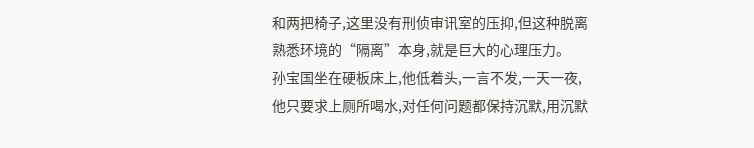和两把椅子,这里没有刑侦审讯室的压抑,但这种脱离熟悉环境的“隔离”本身,就是巨大的心理压力。
孙宝国坐在硬板床上,他低着头,一言不发,一天一夜,他只要求上厕所喝水,对任何问题都保持沉默,用沉默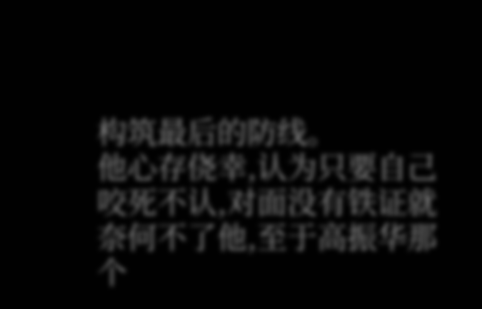构筑最后的防线。
他心存侥幸,认为只要自己咬死不认,对面没有铁证就奈何不了他,至于高振华那个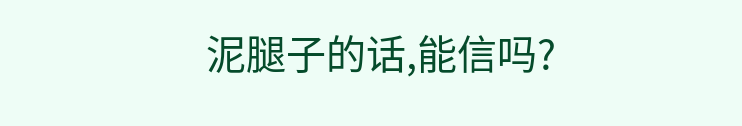泥腿子的话,能信吗?